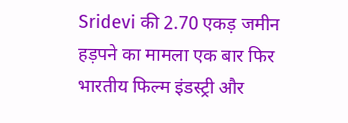Sridevi की 2.70 एकड़ जमीन हड़पने का मामला एक बार फिर भारतीय फिल्म इंडस्ट्री और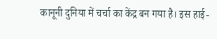कानूनी दुनिया में चर्चा का केंद्र बन गया है। इस हाई-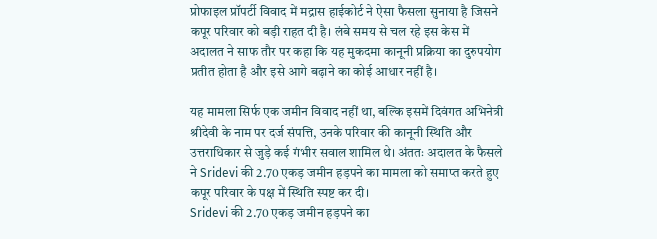प्रोफाइल प्रॉपर्टी विवाद में मद्रास हाईकोर्ट ने ऐसा फैसला सुनाया है जिसने कपूर परिवार को बड़ी राहत दी है। लंबे समय से चल रहे इस केस में अदालत ने साफ तौर पर कहा कि यह मुकदमा कानूनी प्रक्रिया का दुरुपयोग प्रतीत होता है और इसे आगे बढ़ाने का कोई आधार नहीं है।

यह मामला सिर्फ एक जमीन विवाद नहीं था, बल्कि इसमें दिवंगत अभिनेत्री श्रीदेवी के नाम पर दर्ज संपत्ति, उनके परिवार की कानूनी स्थिति और उत्तराधिकार से जुड़े कई गंभीर सवाल शामिल थे। अंततः अदालत के फैसले ने Sridevi की 2.70 एकड़ जमीन हड़पने का मामला को समाप्त करते हुए कपूर परिवार के पक्ष में स्थिति स्पष्ट कर दी।
Sridevi की 2.70 एकड़ जमीन हड़पने का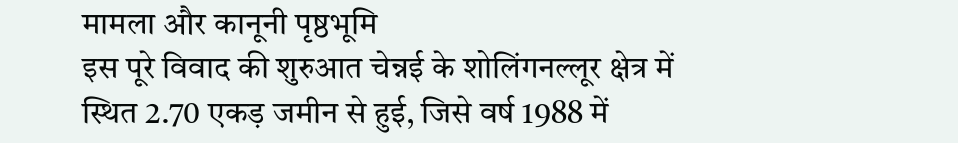मामला और कानूनी पृष्ठभूमि
इस पूरे विवाद की शुरुआत चेन्नई के शोलिंगनल्लूर क्षेत्र में स्थित 2.70 एकड़ जमीन से हुई, जिसे वर्ष 1988 में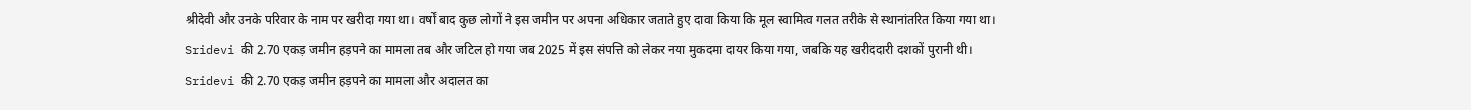श्रीदेवी और उनके परिवार के नाम पर खरीदा गया था। वर्षों बाद कुछ लोगों ने इस जमीन पर अपना अधिकार जताते हुए दावा किया कि मूल स्वामित्व गलत तरीके से स्थानांतरित किया गया था।
Sridevi की 2.70 एकड़ जमीन हड़पने का मामला तब और जटिल हो गया जब 2025 में इस संपत्ति को लेकर नया मुकदमा दायर किया गया, जबकि यह खरीददारी दशकों पुरानी थी।
Sridevi की 2.70 एकड़ जमीन हड़पने का मामला और अदालत का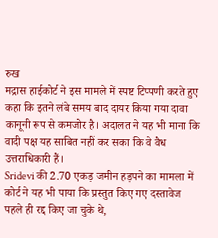रुख
मद्रास हाईकोर्ट ने इस मामले में स्पष्ट टिप्पणी करते हुए कहा कि इतने लंबे समय बाद दायर किया गया दावा कानूनी रूप से कमजोर है। अदालत ने यह भी माना कि वादी पक्ष यह साबित नहीं कर सका कि वे वैध उत्तराधिकारी हैं।
Sridevi की 2.70 एकड़ जमीन हड़पने का मामला में कोर्ट ने यह भी पाया कि प्रस्तुत किए गए दस्तावेज पहले ही रद्द किए जा चुके थे,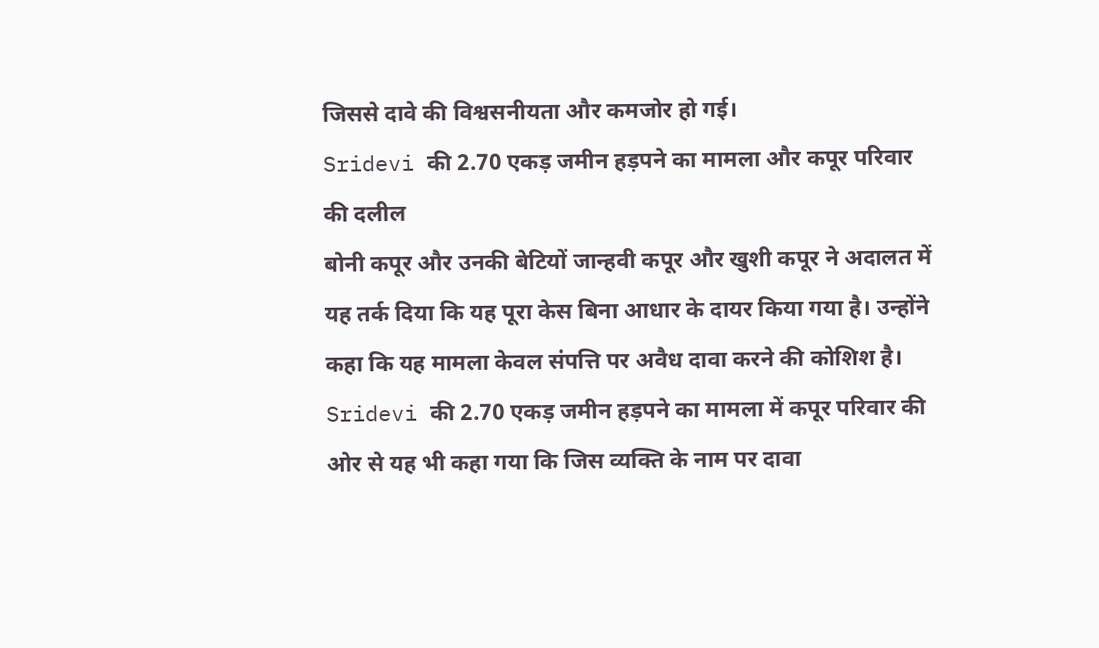जिससे दावे की विश्वसनीयता और कमजोर हो गई।
Sridevi की 2.70 एकड़ जमीन हड़पने का मामला और कपूर परिवार की दलील
बोनी कपूर और उनकी बेटियों जान्हवी कपूर और खुशी कपूर ने अदालत में यह तर्क दिया कि यह पूरा केस बिना आधार के दायर किया गया है। उन्होंने कहा कि यह मामला केवल संपत्ति पर अवैध दावा करने की कोशिश है।
Sridevi की 2.70 एकड़ जमीन हड़पने का मामला में कपूर परिवार की ओर से यह भी कहा गया कि जिस व्यक्ति के नाम पर दावा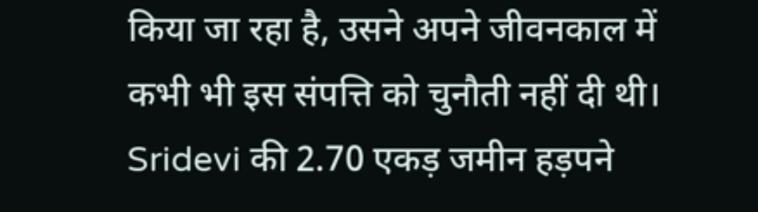किया जा रहा है, उसने अपने जीवनकाल में कभी भी इस संपत्ति को चुनौती नहीं दी थी।
Sridevi की 2.70 एकड़ जमीन हड़पने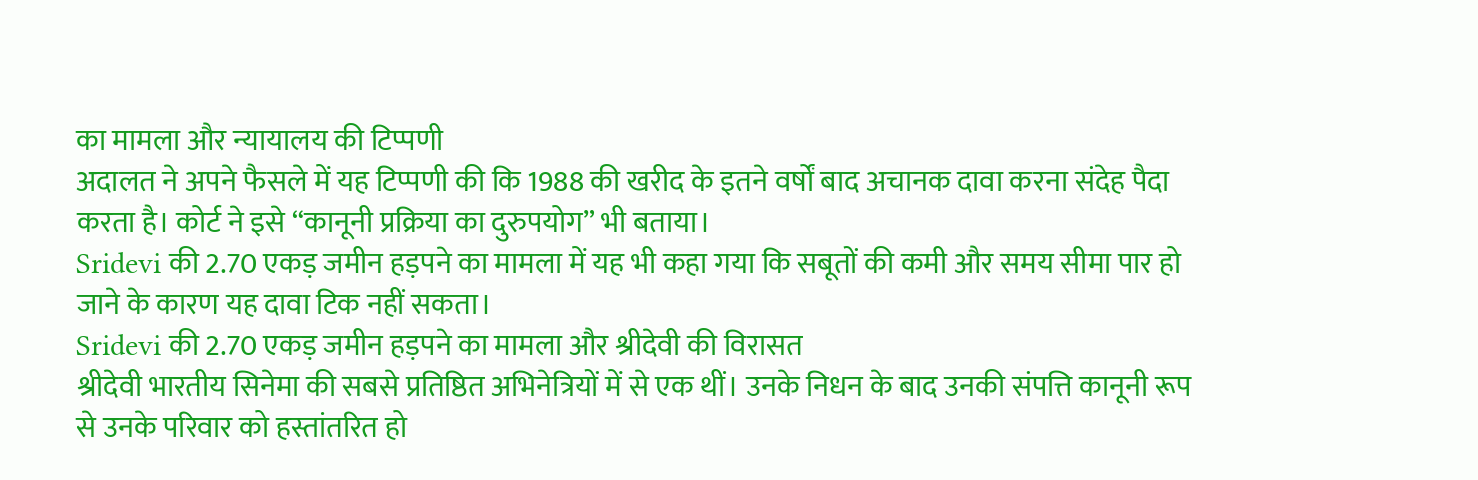का मामला और न्यायालय की टिप्पणी
अदालत ने अपने फैसले में यह टिप्पणी की कि 1988 की खरीद के इतने वर्षों बाद अचानक दावा करना संदेह पैदा करता है। कोर्ट ने इसे “कानूनी प्रक्रिया का दुरुपयोग” भी बताया।
Sridevi की 2.70 एकड़ जमीन हड़पने का मामला में यह भी कहा गया कि सबूतों की कमी और समय सीमा पार हो जाने के कारण यह दावा टिक नहीं सकता।
Sridevi की 2.70 एकड़ जमीन हड़पने का मामला और श्रीदेवी की विरासत
श्रीदेवी भारतीय सिनेमा की सबसे प्रतिष्ठित अभिनेत्रियों में से एक थीं। उनके निधन के बाद उनकी संपत्ति कानूनी रूप से उनके परिवार को हस्तांतरित हो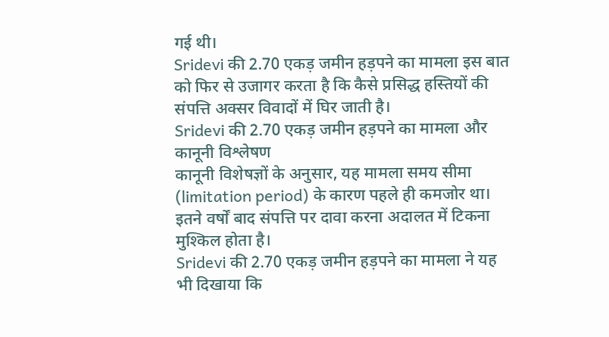गई थी।
Sridevi की 2.70 एकड़ जमीन हड़पने का मामला इस बात को फिर से उजागर करता है कि कैसे प्रसिद्ध हस्तियों की संपत्ति अक्सर विवादों में घिर जाती है।
Sridevi की 2.70 एकड़ जमीन हड़पने का मामला और कानूनी विश्लेषण
कानूनी विशेषज्ञों के अनुसार, यह मामला समय सीमा (limitation period) के कारण पहले ही कमजोर था। इतने वर्षों बाद संपत्ति पर दावा करना अदालत में टिकना मुश्किल होता है।
Sridevi की 2.70 एकड़ जमीन हड़पने का मामला ने यह भी दिखाया कि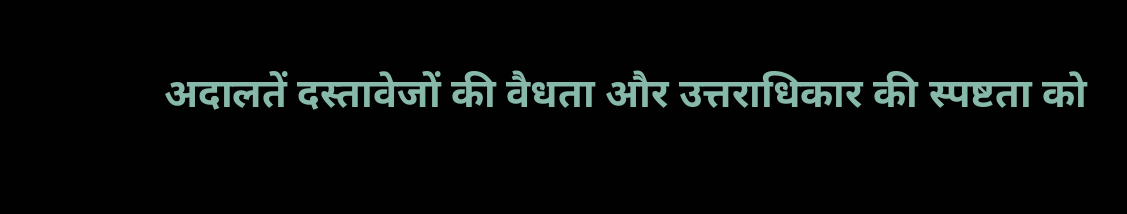अदालतें दस्तावेजों की वैधता और उत्तराधिकार की स्पष्टता को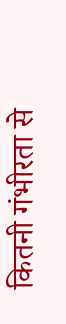कितनी गंभीरता से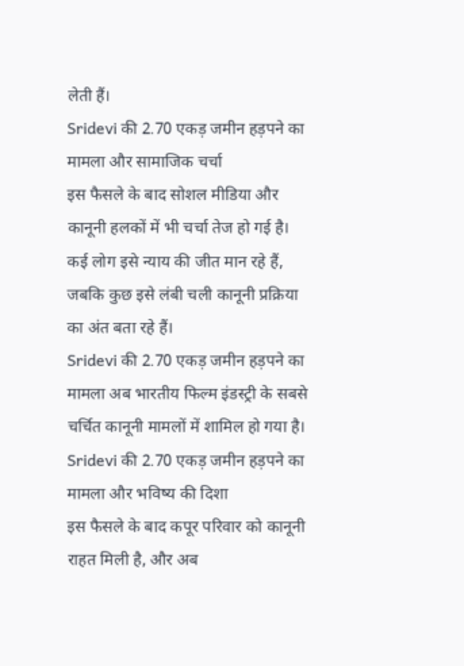लेती हैं।
Sridevi की 2.70 एकड़ जमीन हड़पने का मामला और सामाजिक चर्चा
इस फैसले के बाद सोशल मीडिया और कानूनी हलकों में भी चर्चा तेज हो गई है। कई लोग इसे न्याय की जीत मान रहे हैं, जबकि कुछ इसे लंबी चली कानूनी प्रक्रिया का अंत बता रहे हैं।
Sridevi की 2.70 एकड़ जमीन हड़पने का मामला अब भारतीय फिल्म इंडस्ट्री के सबसे चर्चित कानूनी मामलों में शामिल हो गया है।
Sridevi की 2.70 एकड़ जमीन हड़पने का मामला और भविष्य की दिशा
इस फैसले के बाद कपूर परिवार को कानूनी राहत मिली है, और अब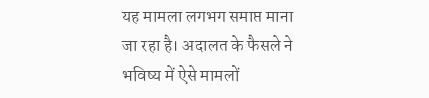यह मामला लगभग समाप्त माना जा रहा है। अदालत के फैसले ने भविष्य में ऐसे मामलों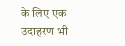के लिए एक उदाहरण भी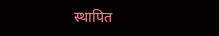स्थापित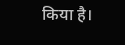किया है।